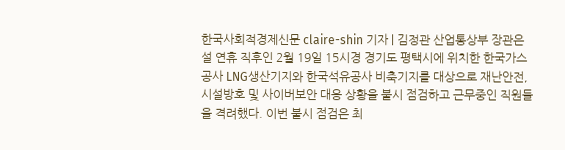한국사회적경제신문 claire-shin 기자 | 김정관 산업통상부 장관은 설 연휴 직후인 2월 19일 15시경 경기도 평택시에 위치한 한국가스공사 LNG생산기지와 한국석유공사 비축기지를 대상으로 재난안전, 시설방호 및 사이버보안 대응 상황을 불시 점검하고 근무중인 직원들을 격려했다. 이번 불시 점검은 최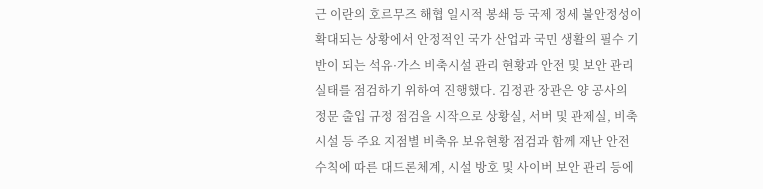근 이란의 호르무즈 해협 일시적 봉쇄 등 국제 정세 불안정성이 확대되는 상황에서 안정적인 국가 산업과 국민 생활의 필수 기반이 되는 석유·가스 비축시설 관리 현황과 안전 및 보안 관리 실태를 점검하기 위하여 진행했다. 김정관 장관은 양 공사의 정문 출입 규정 점검을 시작으로 상황실, 서버 및 관제실, 비축시설 등 주요 지점별 비축유 보유현황 점검과 함께 재난 안전 수칙에 따른 대드론체계, 시설 방호 및 사이버 보안 관리 등에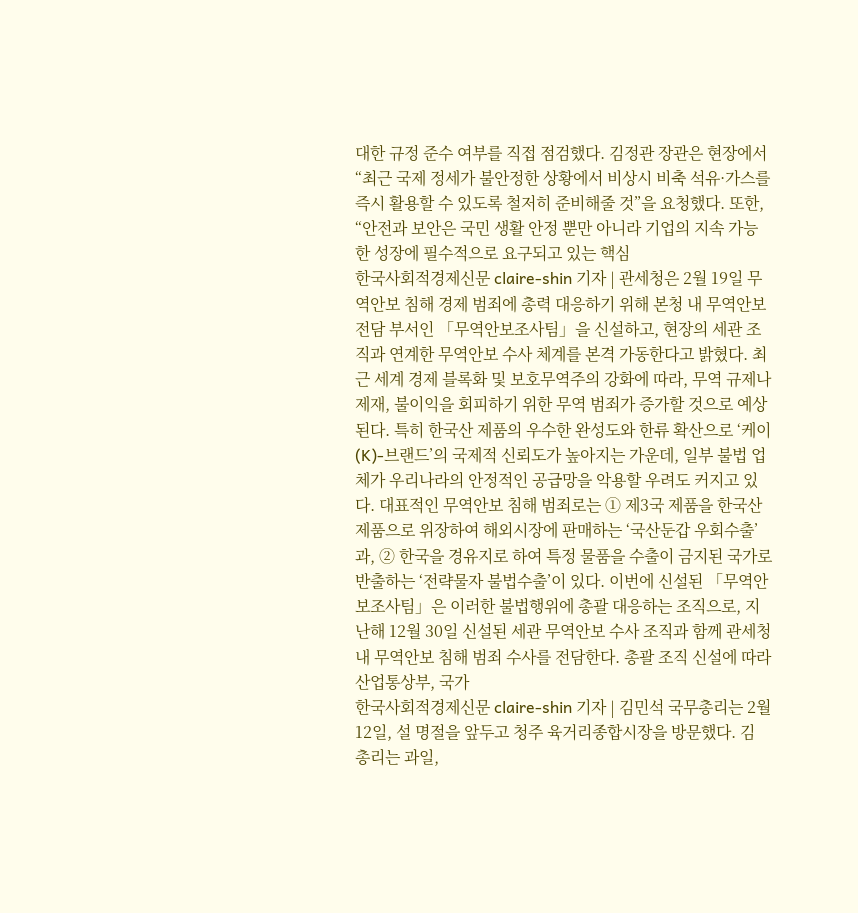대한 규정 준수 여부를 직접 점검했다. 김정관 장관은 현장에서 “최근 국제 정세가 불안정한 상황에서 비상시 비축 석유·가스를 즉시 활용할 수 있도록 철저히 준비해줄 것”을 요청했다. 또한, “안전과 보안은 국민 생활 안정 뿐만 아니라 기업의 지속 가능한 성장에 필수적으로 요구되고 있는 핵심
한국사회적경제신문 claire-shin 기자 | 관세청은 2월 19일 무역안보 침해 경제 범죄에 총력 대응하기 위해 본청 내 무역안보 전담 부서인 「무역안보조사팀」을 신설하고, 현장의 세관 조직과 연계한 무역안보 수사 체계를 본격 가동한다고 밝혔다. 최근 세계 경제 블록화 및 보호무역주의 강화에 따라, 무역 규제나 제재, 불이익을 회피하기 위한 무역 범죄가 증가할 것으로 예상된다. 특히 한국산 제품의 우수한 완성도와 한류 확산으로 ‘케이(K)-브랜드’의 국제적 신뢰도가 높아지는 가운데, 일부 불법 업체가 우리나라의 안정적인 공급망을 악용할 우려도 커지고 있다. 대표적인 무역안보 침해 범죄로는 ① 제3국 제품을 한국산 제품으로 위장하여 해외시장에 판매하는 ‘국산둔갑 우회수출’과, ② 한국을 경유지로 하여 특정 물품을 수출이 금지된 국가로 반출하는 ‘전략물자 불법수출’이 있다. 이번에 신설된 「무역안보조사팀」은 이러한 불법행위에 총괄 대응하는 조직으로, 지난해 12월 30일 신설된 세관 무역안보 수사 조직과 함께 관세청 내 무역안보 침해 범죄 수사를 전담한다. 총괄 조직 신설에 따라 산업통상부, 국가
한국사회적경제신문 claire-shin 기자 | 김민석 국무총리는 2월 12일, 설 명절을 앞두고 청주 육거리종합시장을 방문했다. 김 총리는 과일,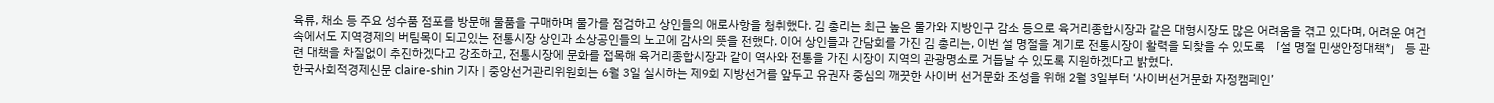육류, 채소 등 주요 성수품 점포를 방문해 물품을 구매하며 물가를 점검하고 상인들의 애로사항을 청취했다. 김 총리는 최근 높은 물가와 지방인구 감소 등으로 육거리종합시장과 같은 대형시장도 많은 어려움을 겪고 있다며, 어려운 여건 속에서도 지역경제의 버팀목이 되고있는 전통시장 상인과 소상공인들의 노고에 감사의 뜻을 전했다. 이어 상인들과 간담회를 가진 김 총리는, 이번 설 명절을 계기로 전통시장이 활력을 되찾을 수 있도록 「설 명절 민생안정대책*」 등 관련 대책을 차질없이 추진하겠다고 강조하고, 전통시장에 문화를 접목해 육거리종합시장과 같이 역사와 전통을 가진 시장이 지역의 관광명소로 거듭날 수 있도록 지원하겠다고 밝혔다.
한국사회적경제신문 claire-shin 기자 | 중앙선거관리위원회는 6월 3일 실시하는 제9회 지방선거를 앞두고 유권자 중심의 깨끗한 사이버 선거문화 조성을 위해 2월 3일부터 ‘사이버선거문화 자정캠페인’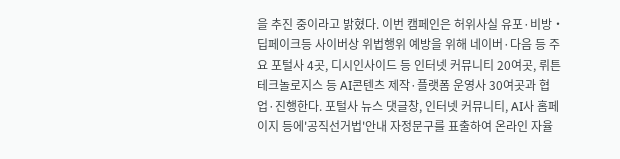을 추진 중이라고 밝혔다. 이번 캠페인은 허위사실 유포·비방‧딥페이크등 사이버상 위법행위 예방을 위해 네이버·다음 등 주요 포털사 4곳, 디시인사이드 등 인터넷 커뮤니티 20여곳, 뤼튼테크놀로지스 등 AI콘텐츠 제작·플랫폼 운영사 30여곳과 협업·진행한다. 포털사 뉴스 댓글창, 인터넷 커뮤니티, AI사 홈페이지 등에'공직선거법'안내 자정문구를 표출하여 온라인 자율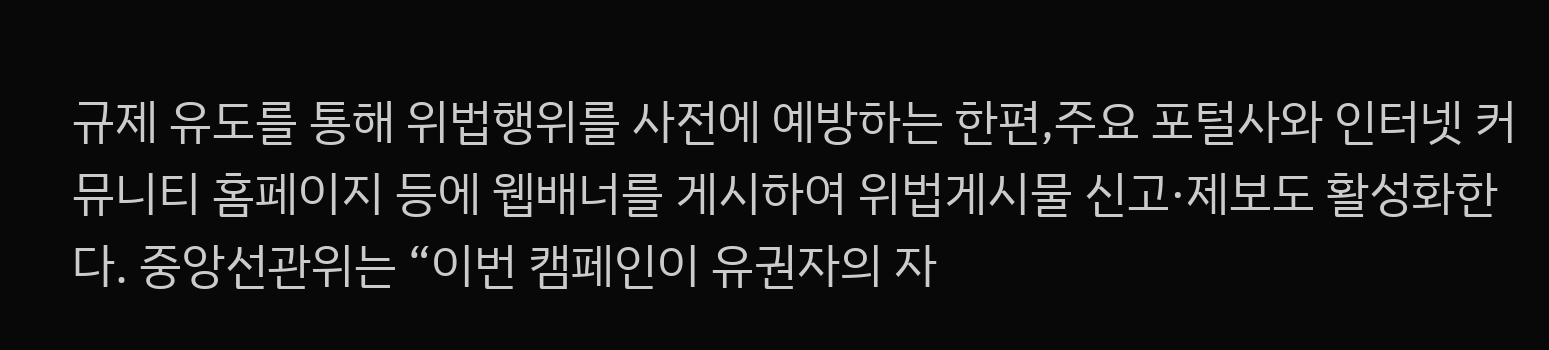규제 유도를 통해 위법행위를 사전에 예방하는 한편,주요 포털사와 인터넷 커뮤니티 홈페이지 등에 웹배너를 게시하여 위법게시물 신고·제보도 활성화한다. 중앙선관위는 “이번 캠페인이 유권자의 자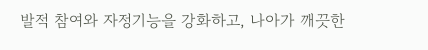발적 참여와 자정기능을 강화하고, 나아가 깨끗한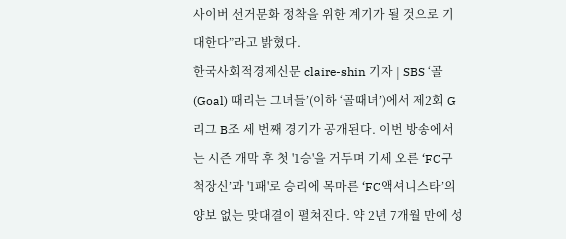사이버 선거문화 정착을 위한 계기가 될 것으로 기대한다”라고 밝혔다.
한국사회적경제신문 claire-shin 기자 | SBS ‘골(Goal) 때리는 그녀들’(이하 ‘골때녀’)에서 제2회 G리그 B조 세 번째 경기가 공개된다. 이번 방송에서는 시즌 개막 후 첫 '1승'을 거두며 기세 오른 ‘FC구척장신’과 '1패'로 승리에 목마른 ‘FC액셔니스타’의 양보 없는 맞대결이 펼쳐진다. 약 2년 7개월 만에 성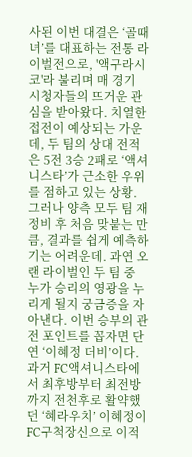사된 이번 대결은 ‘골때녀’를 대표하는 전통 라이벌전으로, '액구라시코'라 불리며 매 경기 시청자들의 뜨거운 관심을 받아왔다. 치열한 접전이 예상되는 가운데, 두 팀의 상대 전적은 5전 3승 2패로 ‘액셔니스타’가 근소한 우위를 점하고 있는 상황. 그러나 양측 모두 팀 재정비 후 처음 맞붙는 만큼, 결과를 쉽게 예측하기는 어려운데. 과연 오랜 라이벌인 두 팀 중 누가 승리의 영광을 누리게 될지 궁금증을 자아낸다. 이번 승부의 관전 포인트를 꼽자면 단연 ‘이혜정 더비’이다. 과거 FC액셔니스타에서 최후방부터 최전방까지 전천후로 활약했던 ‘혜라우치’ 이혜정이 FC구척장신으로 이적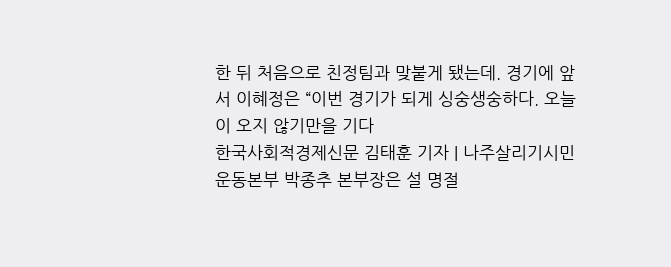한 뒤 처음으로 친정팀과 맞붙게 됐는데. 경기에 앞서 이혜정은 “이번 경기가 되게 싱숭생숭하다. 오늘이 오지 않기만을 기다
한국사회적경제신문 김태훈 기자 | 나주살리기시민운동본부 박종추 본부장은 설 명절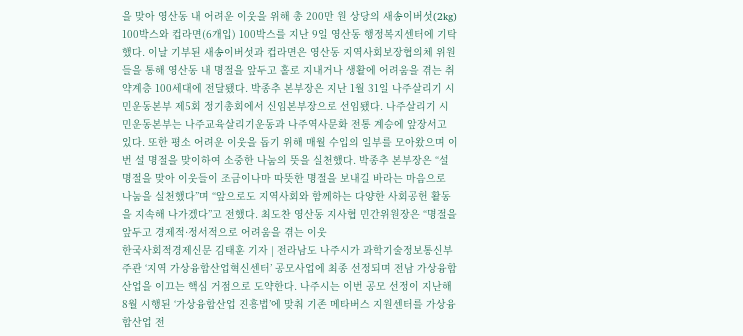을 맞아 영산동 내 어려운 이웃을 위해 총 200만 원 상당의 새송이버섯(2kg) 100박스와 컵라면(6개입) 100박스를 지난 9일 영산동 행정복지센터에 기탁했다. 이날 기부된 새송이버섯과 컵라면은 영산동 지역사회보장협의체 위원들을 통해 영산동 내 명절을 앞두고 홀로 지내거나 생활에 어려움을 겪는 취약계층 100세대에 전달됐다. 박종추 본부장은 지난 1월 31일 나주살리기 시민운동본부 제5회 정기총회에서 신임본부장으로 선임됐다. 나주살리기 시민운동본부는 나주교육살리기운동과 나주역사문화 전통 계승에 앞장서고 있다. 또한 평소 어려운 이웃을 돕기 위해 매월 수입의 일부를 모아왔으며 이번 설 명절을 맞이하여 소중한 나눔의 뜻을 실천했다. 박종추 본부장은 “설 명절을 맞아 이웃들이 조금이나마 따뜻한 명절을 보내길 바라는 마음으로 나눔을 실천했다”며 “앞으로도 지역사회와 함께하는 다양한 사회공헌 활동을 지속해 나가겠다”고 전했다. 최도찬 영산동 지사협 민간위원장은 “명절을 앞두고 경제적·정서적으로 어려움을 겪는 이웃
한국사회적경제신문 김태훈 기자 | 전라남도 나주시가 과학기술정보통신부 주관 ‘지역 가상융합산업혁신센터’ 공모사업에 최종 선정되며 전남 가상융합산업을 이끄는 핵심 거점으로 도약한다. 나주시는 이번 공모 선정이 지난해 8월 시행된 ‘가상융합산업 진흥법’에 맞춰 기존 메타버스 지원센터를 가상융합산업 전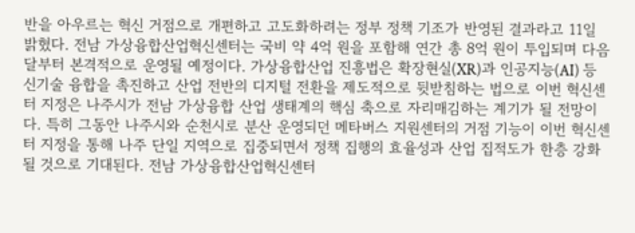반을 아우르는 혁신 거점으로 개편하고 고도화하려는 정부 정책 기조가 반영된 결과라고 11일 밝혔다. 전남 가상융합산업혁신센터는 국비 약 4억 원을 포함해 연간 총 8억 원이 투입되며 다음 달부터 본격적으로 운영될 예정이다. 가상융합산업 진흥법은 확장현실(XR)과 인공지능(AI) 등 신기술 융합을 촉진하고 산업 전반의 디지털 전환을 제도적으로 뒷받침하는 법으로 이번 혁신센터 지정은 나주시가 전남 가상융합 산업 생태계의 핵심 축으로 자리매김하는 계기가 될 전망이다. 특히 그동안 나주시와 순천시로 분산 운영되던 메타버스 지원센터의 거점 기능이 이번 혁신센터 지정을 통해 나주 단일 지역으로 집중되면서 정책 집행의 효율성과 산업 집적도가 한층 강화될 것으로 기대된다. 전남 가상융합산업혁신센터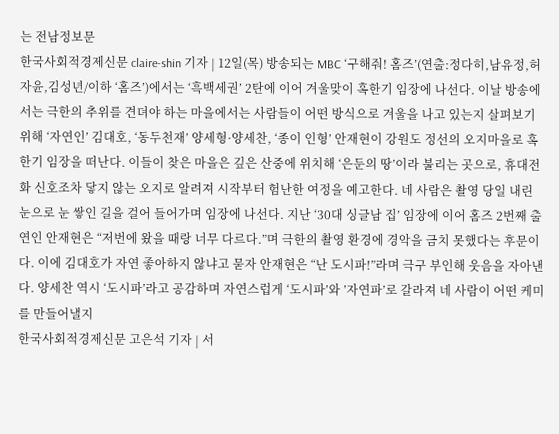는 전남정보문
한국사회적경제신문 claire-shin 기자 | 12일(목) 방송되는 MBC ‘구해줘! 홈즈’(연출:정다히,남유정,허자윤,김성년/이하 ‘홈즈’)에서는 ‘흑백세권’ 2탄에 이어 겨울맞이 혹한기 임장에 나선다. 이날 방송에서는 극한의 추위를 견뎌야 하는 마을에서는 사람들이 어떤 방식으로 겨울을 나고 있는지 살펴보기 위해 ‘자연인’ 김대호, ‘동두천재’ 양세형·양세찬, ‘종이 인형’ 안재현이 강원도 정선의 오지마을로 혹한기 임장을 떠난다. 이들이 찾은 마을은 깊은 산중에 위치해 ‘은둔의 땅’이라 불리는 곳으로, 휴대전화 신호조차 닿지 않는 오지로 알려져 시작부터 험난한 여정을 예고한다. 네 사람은 촬영 당일 내린 눈으로 눈 쌓인 길을 걸어 들어가며 임장에 나선다. 지난 ‘30대 싱글남 집’ 임장에 이어 홈즈 2번째 출연인 안재현은 “저번에 왔을 때랑 너무 다르다.”며 극한의 촬영 환경에 경악을 금치 못했다는 후문이다. 이에 김대호가 자연 좋아하지 않냐고 묻자 안재현은 “난 도시파!”라며 극구 부인해 웃음을 자아낸다. 양세찬 역시 ‘도시파’라고 공감하며 자연스럽게 ‘도시파’와 ’자연파’로 갈라져 네 사람이 어떤 케미를 만들어낼지
한국사회적경제신문 고은석 기자 | 서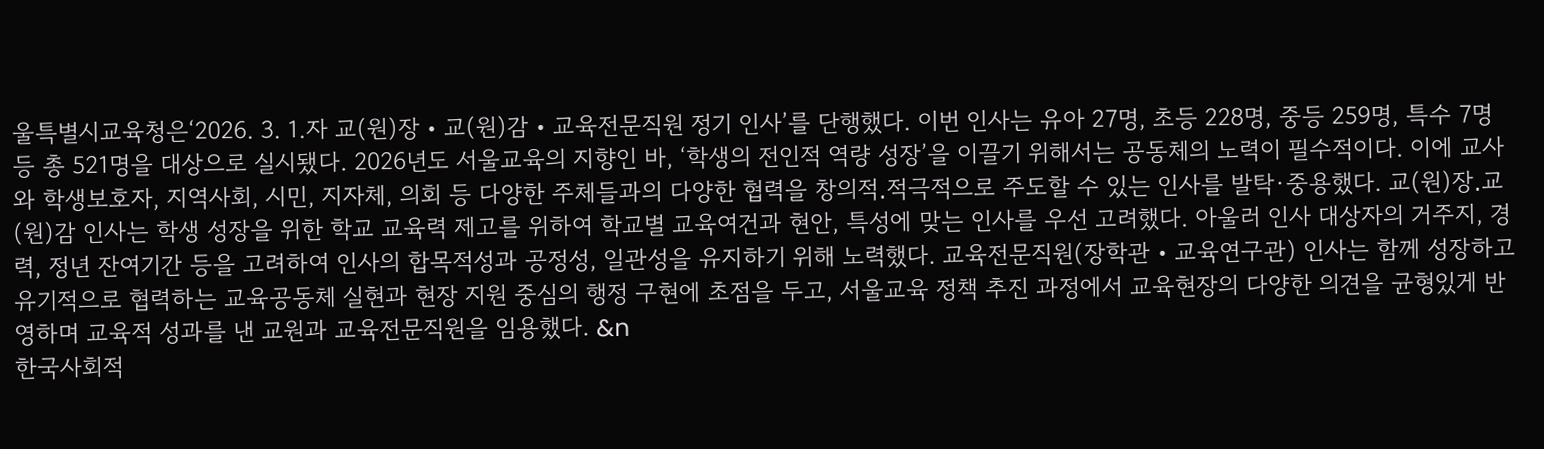울특별시교육청은‘2026. 3. 1.자 교(원)장‧교(원)감‧교육전문직원 정기 인사’를 단행했다. 이번 인사는 유아 27명, 초등 228명, 중등 259명, 특수 7명 등 총 521명을 대상으로 실시됐다. 2026년도 서울교육의 지향인 바, ‘학생의 전인적 역량 성장’을 이끌기 위해서는 공동체의 노력이 필수적이다. 이에 교사와 학생보호자, 지역사회, 시민, 지자체, 의회 등 다양한 주체들과의 다양한 협력을 창의적․적극적으로 주도할 수 있는 인사를 발탁·중용했다. 교(원)장․교(원)감 인사는 학생 성장을 위한 학교 교육력 제고를 위하여 학교별 교육여건과 현안, 특성에 맞는 인사를 우선 고려했다. 아울러 인사 대상자의 거주지, 경력, 정년 잔여기간 등을 고려하여 인사의 합목적성과 공정성, 일관성을 유지하기 위해 노력했다. 교육전문직원(장학관・교육연구관) 인사는 함께 성장하고 유기적으로 협력하는 교육공동체 실현과 현장 지원 중심의 행정 구현에 초점을 두고, 서울교육 정책 추진 과정에서 교육현장의 다양한 의견을 균형있게 반영하며 교육적 성과를 낸 교원과 교육전문직원을 임용했다. &n
한국사회적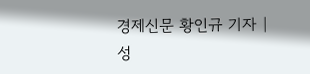경제신문 황인규 기자 | 성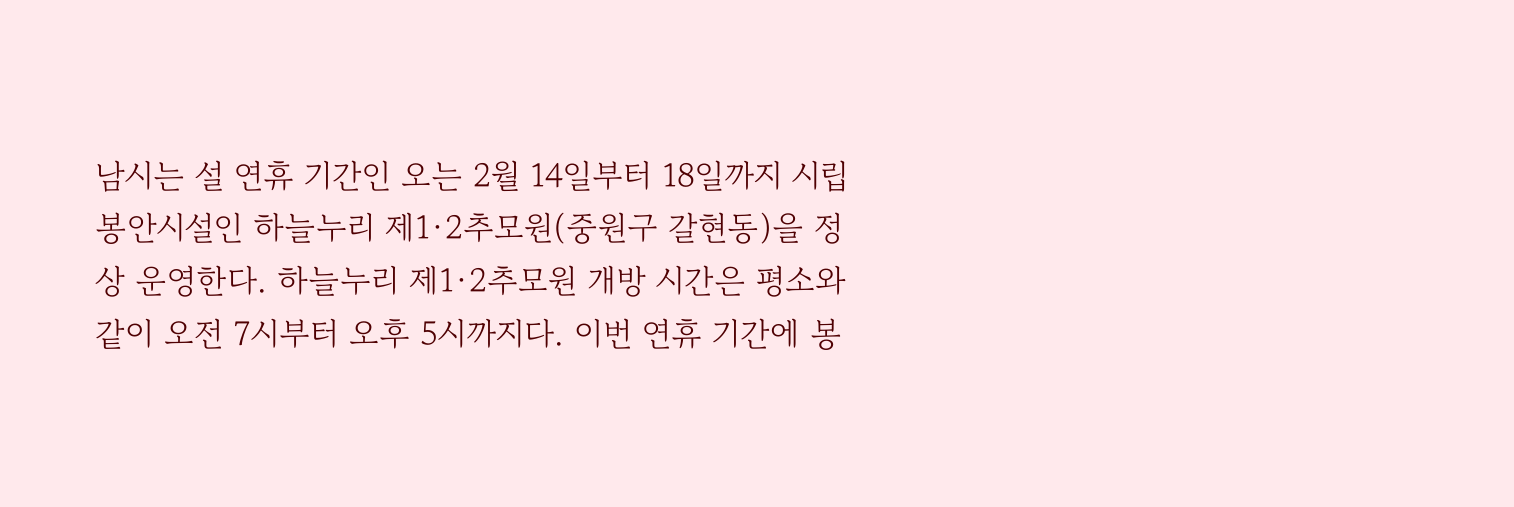남시는 설 연휴 기간인 오는 2월 14일부터 18일까지 시립 봉안시설인 하늘누리 제1·2추모원(중원구 갈현동)을 정상 운영한다. 하늘누리 제1·2추모원 개방 시간은 평소와 같이 오전 7시부터 오후 5시까지다. 이번 연휴 기간에 봉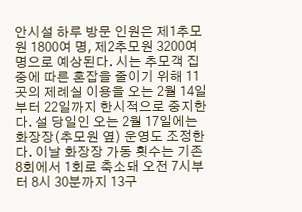안시설 하루 방문 인원은 제1추모원 1800여 명, 제2추모원 3200여 명으로 예상된다. 시는 추모객 집중에 따른 혼잡을 줄이기 위해 11곳의 제례실 이용을 오는 2월 14일부터 22일까지 한시적으로 중지한다. 설 당일인 오는 2월 17일에는 화장장(추모원 옆) 운영도 조정한다. 이날 화장장 가동 횟수는 기존 8회에서 1회로 축소돼 오전 7시부터 8시 30분까지 13구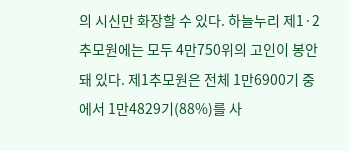의 시신만 화장할 수 있다. 하늘누리 제1·2 추모원에는 모두 4만750위의 고인이 봉안돼 있다. 제1추모원은 전체 1만6900기 중에서 1만4829기(88%)를 사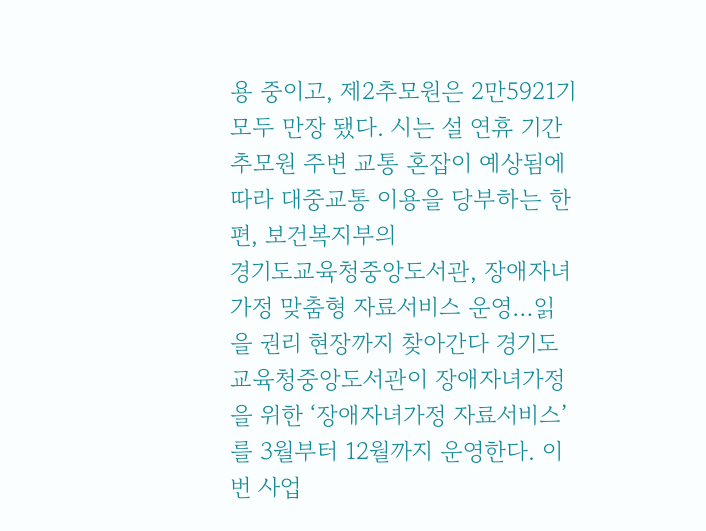용 중이고, 제2추모원은 2만5921기 모두 만장 됐다. 시는 설 연휴 기간 추모원 주변 교통 혼잡이 예상됨에 따라 대중교통 이용을 당부하는 한편, 보건복지부의
경기도교육청중앙도서관, 장애자녀가정 맞춤형 자료서비스 운영…읽을 권리 현장까지 찾아간다 경기도교육청중앙도서관이 장애자녀가정을 위한 ‘장애자녀가정 자료서비스’를 3월부터 12월까지 운영한다. 이번 사업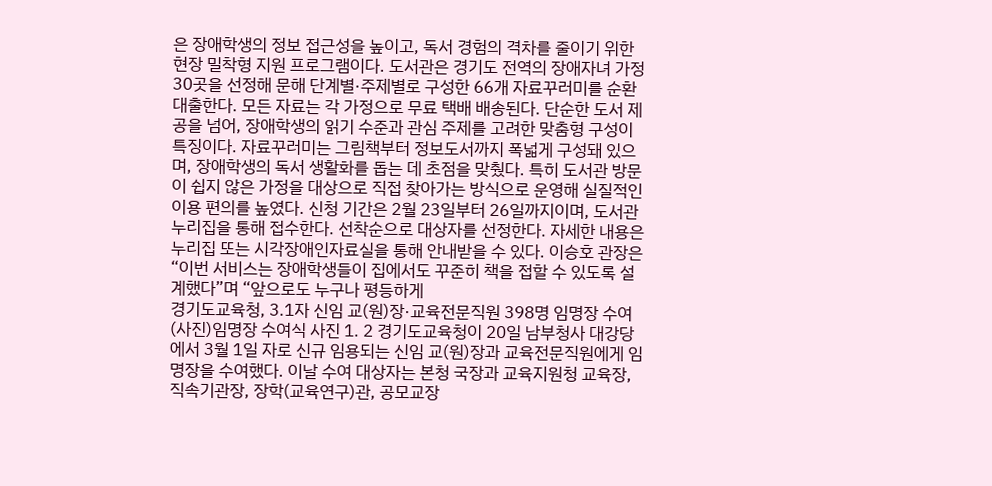은 장애학생의 정보 접근성을 높이고, 독서 경험의 격차를 줄이기 위한 현장 밀착형 지원 프로그램이다. 도서관은 경기도 전역의 장애자녀 가정 30곳을 선정해 문해 단계별·주제별로 구성한 66개 자료꾸러미를 순환 대출한다. 모든 자료는 각 가정으로 무료 택배 배송된다. 단순한 도서 제공을 넘어, 장애학생의 읽기 수준과 관심 주제를 고려한 맞춤형 구성이 특징이다. 자료꾸러미는 그림책부터 정보도서까지 폭넓게 구성돼 있으며, 장애학생의 독서 생활화를 돕는 데 초점을 맞췄다. 특히 도서관 방문이 쉽지 않은 가정을 대상으로 직접 찾아가는 방식으로 운영해 실질적인 이용 편의를 높였다. 신청 기간은 2월 23일부터 26일까지이며, 도서관 누리집을 통해 접수한다. 선착순으로 대상자를 선정한다. 자세한 내용은 누리집 또는 시각장애인자료실을 통해 안내받을 수 있다. 이승호 관장은 “이번 서비스는 장애학생들이 집에서도 꾸준히 책을 접할 수 있도록 설계했다”며 “앞으로도 누구나 평등하게
경기도교육청, 3.1자 신임 교(원)장·교육전문직원 398명 임명장 수여 (사진)임명장 수여식 사진 1. 2 경기도교육청이 20일 남부청사 대강당에서 3월 1일 자로 신규 임용되는 신임 교(원)장과 교육전문직원에게 임명장을 수여했다. 이날 수여 대상자는 본청 국장과 교육지원청 교육장, 직속기관장, 장학(교육연구)관, 공모교장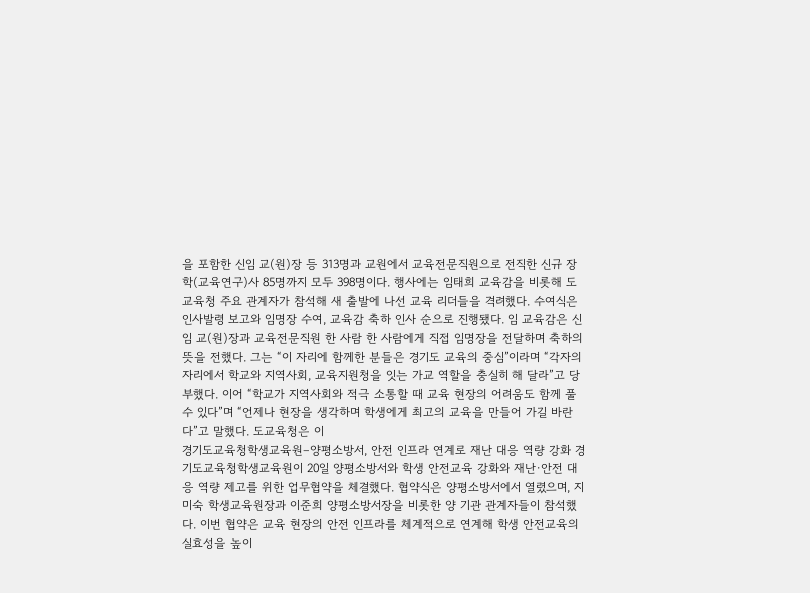을 포함한 신임 교(원)장 등 313명과 교원에서 교육전문직원으로 전직한 신규 장학(교육연구)사 85명까지 모두 398명이다. 행사에는 임태희 교육감을 비롯해 도교육청 주요 관계자가 참석해 새 출발에 나선 교육 리더들을 격려했다. 수여식은 인사발령 보고와 임명장 수여, 교육감 축하 인사 순으로 진행됐다. 임 교육감은 신임 교(원)장과 교육전문직원 한 사람 한 사람에게 직접 임명장을 전달하며 축하의 뜻을 전했다. 그는 “이 자리에 함께한 분들은 경기도 교육의 중심”이라며 “각자의 자리에서 학교와 지역사회, 교육지원청을 잇는 가교 역할을 충실히 해 달라”고 당부했다. 이어 “학교가 지역사회와 적극 소통할 때 교육 현장의 어려움도 함께 풀 수 있다”며 “언제나 현장을 생각하며 학생에게 최고의 교육을 만들어 가길 바란다”고 말했다. 도교육청은 이
경기도교육청학생교육원–양평소방서, 안전 인프라 연계로 재난 대응 역량 강화 경기도교육청학생교육원이 20일 양평소방서와 학생 안전교육 강화와 재난·안전 대응 역량 제고를 위한 업무협약을 체결했다. 협약식은 양평소방서에서 열렸으며, 지미숙 학생교육원장과 이준희 양평소방서장을 비롯한 양 기관 관계자들이 참석했다. 이번 협약은 교육 현장의 안전 인프라를 체계적으로 연계해 학생 안전교육의 실효성을 높이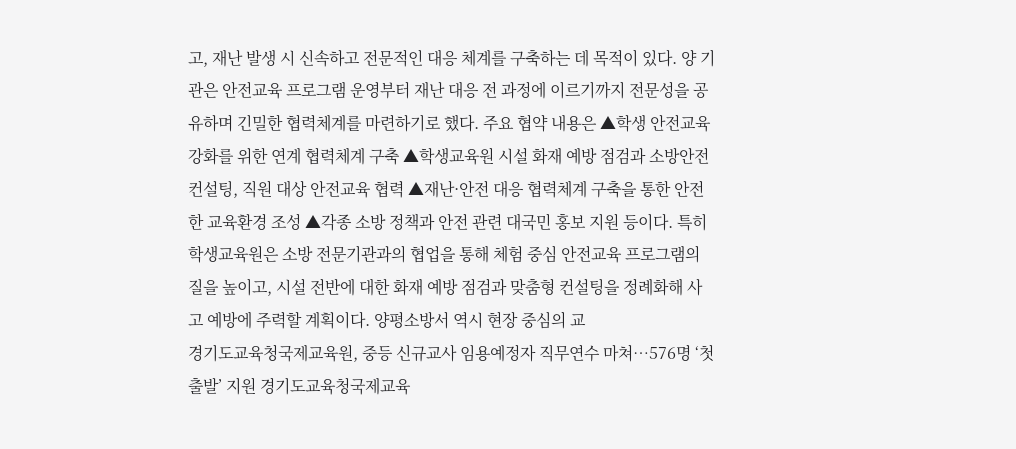고, 재난 발생 시 신속하고 전문적인 대응 체계를 구축하는 데 목적이 있다. 양 기관은 안전교육 프로그램 운영부터 재난 대응 전 과정에 이르기까지 전문성을 공유하며 긴밀한 협력체계를 마련하기로 했다. 주요 협약 내용은 ▲학생 안전교육 강화를 위한 연계 협력체계 구축 ▲학생교육원 시설 화재 예방 점검과 소방안전 컨설팅, 직원 대상 안전교육 협력 ▲재난·안전 대응 협력체계 구축을 통한 안전한 교육환경 조성 ▲각종 소방 정책과 안전 관련 대국민 홍보 지원 등이다. 특히 학생교육원은 소방 전문기관과의 협업을 통해 체험 중심 안전교육 프로그램의 질을 높이고, 시설 전반에 대한 화재 예방 점검과 맞춤형 컨설팅을 정례화해 사고 예방에 주력할 계획이다. 양평소방서 역시 현장 중심의 교
경기도교육청국제교육원, 중등 신규교사 임용예정자 직무연수 마쳐…576명 ‘첫 출발’ 지원 경기도교육청국제교육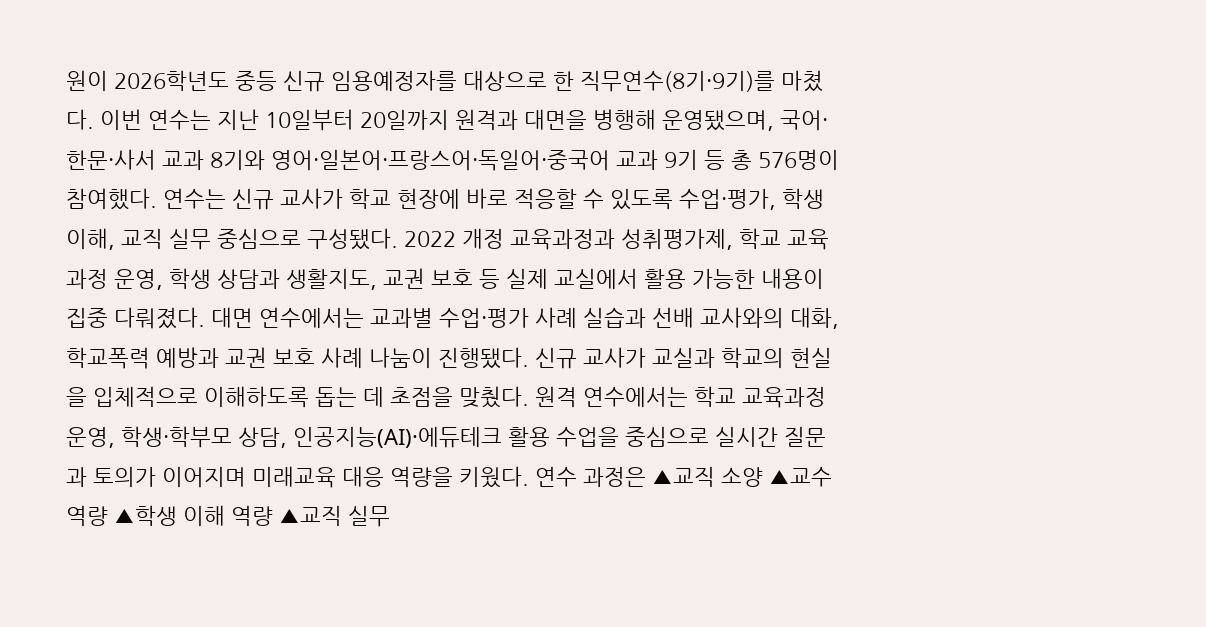원이 2026학년도 중등 신규 임용예정자를 대상으로 한 직무연수(8기·9기)를 마쳤다. 이번 연수는 지난 10일부터 20일까지 원격과 대면을 병행해 운영됐으며, 국어·한문·사서 교과 8기와 영어·일본어·프랑스어·독일어·중국어 교과 9기 등 총 576명이 참여했다. 연수는 신규 교사가 학교 현장에 바로 적응할 수 있도록 수업·평가, 학생 이해, 교직 실무 중심으로 구성됐다. 2022 개정 교육과정과 성취평가제, 학교 교육과정 운영, 학생 상담과 생활지도, 교권 보호 등 실제 교실에서 활용 가능한 내용이 집중 다뤄졌다. 대면 연수에서는 교과별 수업·평가 사례 실습과 선배 교사와의 대화, 학교폭력 예방과 교권 보호 사례 나눔이 진행됐다. 신규 교사가 교실과 학교의 현실을 입체적으로 이해하도록 돕는 데 초점을 맞췄다. 원격 연수에서는 학교 교육과정 운영, 학생·학부모 상담, 인공지능(AI)·에듀테크 활용 수업을 중심으로 실시간 질문과 토의가 이어지며 미래교육 대응 역량을 키웠다. 연수 과정은 ▲교직 소양 ▲교수 역량 ▲학생 이해 역량 ▲교직 실무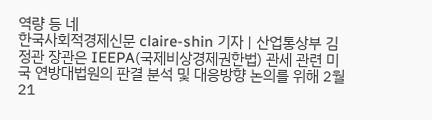역량 등 네
한국사회적경제신문 claire-shin 기자 | 산업통상부 김정관 장관은 IEEPA(국제비상경제권한법) 관세 관련 미국 연방대법원의 판결 분석 및 대응방향 논의를 위해 2월 21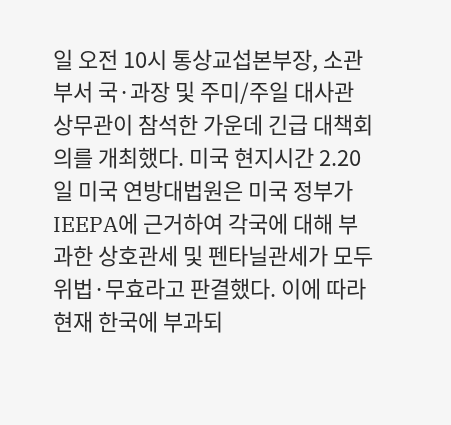일 오전 10시 통상교섭본부장, 소관부서 국·과장 및 주미/주일 대사관 상무관이 참석한 가운데 긴급 대책회의를 개최했다. 미국 현지시간 2.20일 미국 연방대법원은 미국 정부가 IEEPA에 근거하여 각국에 대해 부과한 상호관세 및 펜타닐관세가 모두 위법·무효라고 판결했다. 이에 따라 현재 한국에 부과되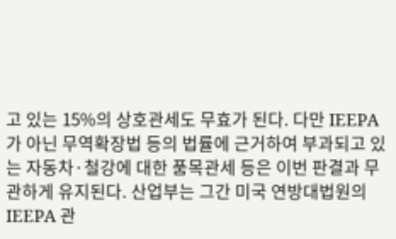고 있는 15%의 상호관세도 무효가 된다. 다만 IEEPA가 아닌 무역확장법 등의 법률에 근거하여 부과되고 있는 자동차·철강에 대한 품목관세 등은 이번 판결과 무관하게 유지된다. 산업부는 그간 미국 연방대법원의 IEEPA 관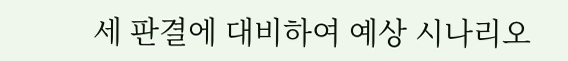세 판결에 대비하여 예상 시나리오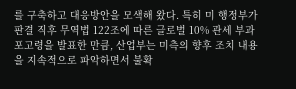를 구축하고 대응방안을 모색해 왔다. 특히 미 행정부가 판결 직후 무역법 122조에 따른 글로벌 10% 관세 부과 포고령을 발표한 만큼, 산업부는 미측의 향후 조치 내용을 지속적으로 파악하면서 불확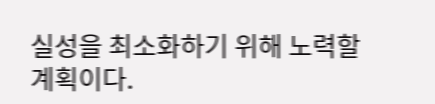실성을 최소화하기 위해 노력할 계획이다.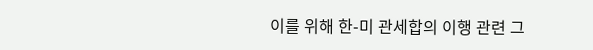이를 위해 한-미 관세합의 이행 관련 그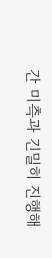간 미측과 긴밀히 진행해